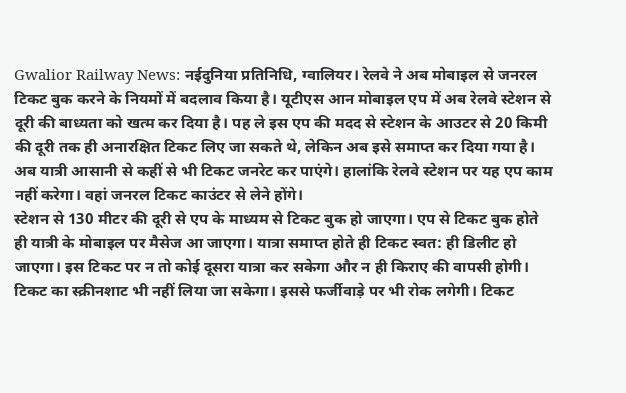Gwalior Railway News: नईदुनिया प्रतिनिधि, ग्वालियर। रेलवे ने अब मोबाइल से जनरल टिकट बुक करने के नियमों में बदलाव किया है। यूटीएस आन मोबाइल एप में अब रेलवे स्टेशन से दूरी की बाध्यता को खत्म कर दिया है। पह ले इस एप की मदद से स्टेशन के आउटर से 20 किमी की दूरी तक ही अनारक्षित टिकट लिए जा सकते थे, लेकिन अब इसे समाप्त कर दिया गया है। अब यात्री आसानी से कहीं से भी टिकट जनरेट कर पाएंगे। हालांकि रेलवे स्टेशन पर यह एप काम नहीं करेगा। वहां जनरल टिकट काउंटर से लेने होंगे।
स्टेशन से 130 मीटर की दूरी से एप के माध्यम से टिकट बुक हो जाएगा। एप से टिकट बुक होते ही यात्री के मोबाइल पर मैसेज आ जाएगा। यात्रा समाप्त होते ही टिकट स्वत: ही डिलीट हो जाएगा। इस टिकट पर न तो कोई दूसरा यात्रा कर सकेगा और न ही किराए की वापसी होगी। टिकट का स्क्रीनशाट भी नहीं लिया जा सकेगा। इससे फर्जीवाड़े पर भी रोक लगेगी। टिकट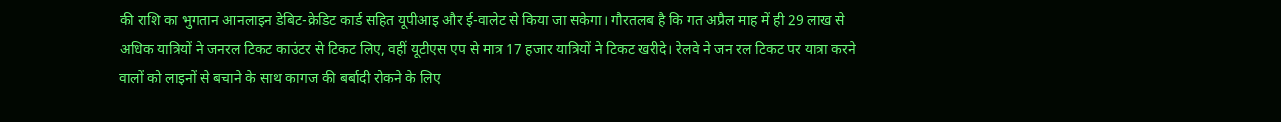की राशि का भुगतान आनलाइन डेबिट-क्रेडिट कार्ड सहित यूपीआइ और ई-वालेट से किया जा सकेगा। गौरतलब है कि गत अप्रैल माह में ही 29 लाख से अधिक यात्रियों ने जनरल टिकट काउंटर से टिकट लिए, वहीं यूटीएस एप से मात्र 17 हजार यात्रियों ने टिकट खरीदे। रेलवे ने जन रल टिकट पर यात्रा करने वालों को लाइनों से बचाने के साथ कागज की बर्बादी रोकने के लिए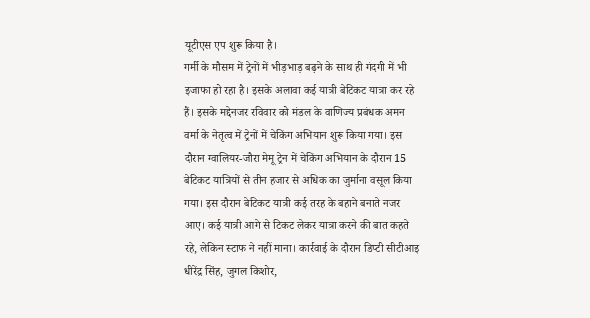यूटीएस एप शुरू किया है।
गर्मी के मौसम में ट्रेनों में भीड़भाड़ बढ़ने के साथ ही गंदगी में भी इजाफा हो रहा है। इसके अलावा कई यात्री बेटिकट यात्रा कर रहे हैं। इसके मद्देनजर रविवार को मंडल के वाणिज्य प्रबंधक अमन वर्मा के नेतृत्व में ट्रेनों में चेकिंग अभियान शुरू किया गया। इस दौरान ग्वालियर-जौरा मेमू ट्रेन में चेकिंग अभियान के दौरान 15 बेटिकट यात्रियों से तीन हजार से अधिक का जुर्माना वसूल किया गया। इस दौरान बेटिकट यात्री कई तरह के बहाने बनाते नजर आए। कई यात्री आगे से टिकट लेकर यात्रा करने की बात कहते रहे, लेकिन स्टाफ ने नहीं माना। कार्रवाई के दौरान डिप्टी सीटीआइ धीरेंद्र सिंह, जुगल किशोर,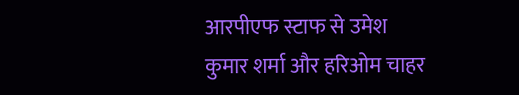आरपीएफ स्टाफ से उमेश कुमार शर्मा और हरिओम चाहर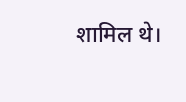शामिल थे।